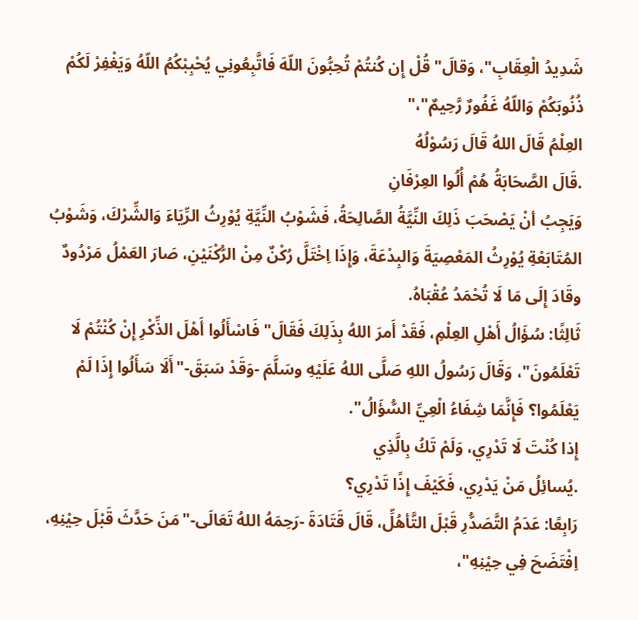شَدِيدُ الْعِقَابِ"، وَقالَ"قُلْ إِن كُنتُمْ تُحِبُّونَ اللّهَ فَاتَّبِعُونِي يُحْبِبْكُمُ اللّهُ وَيَغْفِرْ لَكُمْ ذُنُوبَكُمْ وَاللّهُ غَفُورٌ رَّحِيمٌ"،"
العِلْمُ قَالَ اللهُ قَالَ رَسُوْلُهُ
.قَالَ الصَّحَابَةُ هُمْ أُلُوا العِرْفَانِ
وَيَجِبُ أنْ يَصْحَبَ ذَلِكَ النِّيَّةُ الصَّالِحَةُ، فَشَوْبُ النِّيَّةِ يُوْرِثُ الرِّيَاءَ وَالشِّرْكَ، وَشَوْبُ المُتَابَعْةِ يُوْرِثُ المَعْصِيَةَ وَالبِدْعَةَ، وَإِذَا اِخْتَلَّ رُكْنٌ مِنْ الرُّكْنَيْنِ، صَارَ العَمْلُ مَرْدُودٌ وقَادَ إِلَى مَا لَا تُحْمَدُ عُقْبَاهُ.
ثَالِثًا: سُؤَالُ أَهْلِ العِلْمِ، فَقَدْ أَمرَ اللهُ بِذَلِكَ فَقَالَ"فَاسْأَلُوا أَهْلَ الذِّكْرِ إِنْ كُنْتُمْ لَا تَعْلَمُونَ"، وَقَالَ رَسُولُ اللهِ صَلَّى اللهُ عَلَيْهِ وسَلَّمَ -وَقَدْ سَبَقَ-"أَلَا سَأَلُوا إِذَا لَمْ يَعْلَمُوا؟ فَإِنَّمَا شِفَاءُ الْعِيِّ السُّؤَالُ".
إِذا كُنْتَ لَا تَدْرِي، وَلَمْ تَكُ بِالَّذِي
.يُسائِلُ مَنْ يَدْرِي، فَكَيْفَ إِذًا تَدْرِي؟
رَابِعًا: عَدَمُ التَّصَدُّرِ قَبْلَ التَّأهُلِّ، قَالَ قَتَادَةَ -رَحِمَهُ اللهُ تَعَالَى-"مَنَ حَدَّثَ قَبْلَ حِيْنِهِ، اِفْتَضَحَ فِي حِيْنِهِ"،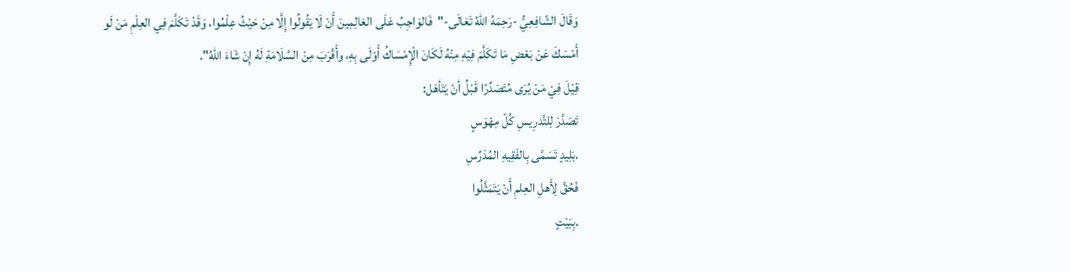وَقَالَ الشّافِعِيُّ -رَحِمَهُ اللهُ تَعَالَى-"فَالوَاجِبُ عَلَى العَالِمِينَ أَنْ لَا يَقُولُوا إِلَّا مِنْ حَيْثُ عِلْمُوا، وَقَدْ تَكَلَّمَ فِي العِلْمِ مَنْ لَو أَمْسَكَ عَنْ بَعْضِ مَا تَكَلَّمَ فِيْهِ مِنْهُ لَكَانَ الْإِمْسَاكُ أَوْلَى بِهِ، وأَقْرَبَ مِنْ السَّلَامَةِ لَهُ إِنْ شَاءَ اللهُ".
قِيْلَ فِيْ مَنْ يُرَى مُتَصَدِّرًا قَبْلُ أنْ يَتَأهَل:
تَصَدَّرَ لِلتَّدرِيسِ كُلّ مِهْوَسٍ
.بَلِيدٍ تَسَمَّى بِالفَقِيهِ المُدَرِّسِ
فَحُقَّ لِأَهلِ العِلمِ أَنْ يَتَمَثَّلُوا
.بِبَيْتٍ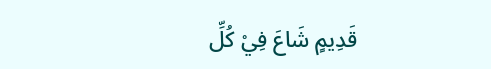قَدِيمٍ شَاعَ فِيْ كُلِّ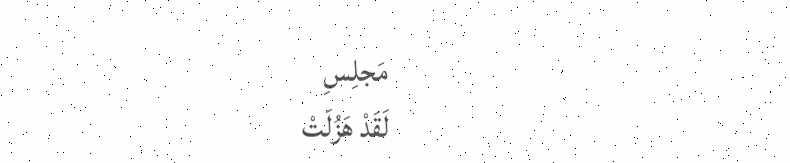مَجلِسِ
لَقَدْ هَزُلَتْ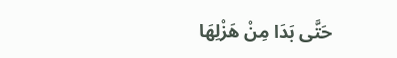حَتَّى بَدَا مِنْ هَزْلِهَا